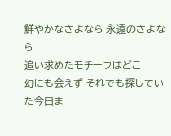鮮やかなさよなら 永遠のさよなら
追い求めたモチーフはどこ
幻にも会えず それでも探していた今日ま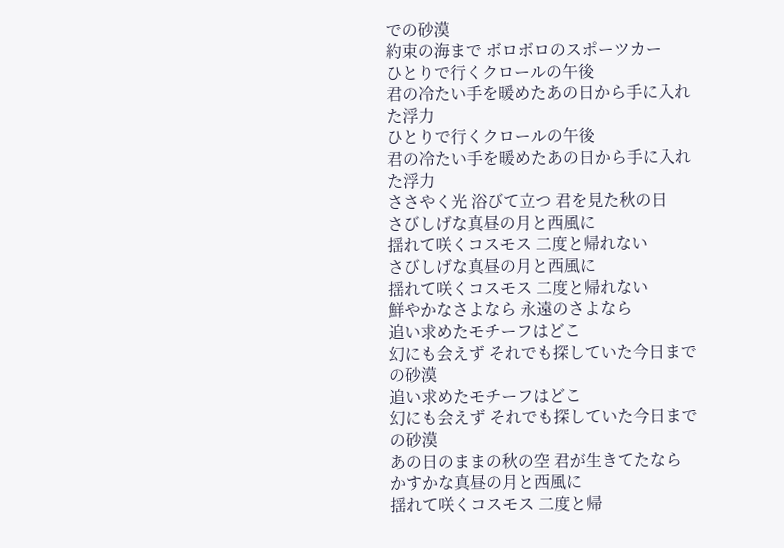での砂漠
約束の海まで ボロボロのスポーツカー
ひとりで行くクロールの午後
君の冷たい手を暖めたあの日から手に入れた浮力
ひとりで行くクロールの午後
君の冷たい手を暖めたあの日から手に入れた浮力
ささやく光 浴びて立つ 君を見た秋の日
さびしげな真昼の月と西風に
揺れて咲くコスモス 二度と帰れない
さびしげな真昼の月と西風に
揺れて咲くコスモス 二度と帰れない
鮮やかなさよなら 永遠のさよなら
追い求めたモチーフはどこ
幻にも会えず それでも探していた今日までの砂漠
追い求めたモチーフはどこ
幻にも会えず それでも探していた今日までの砂漠
あの日のままの秋の空 君が生きてたなら
かすかな真昼の月と西風に
揺れて咲くコスモス 二度と帰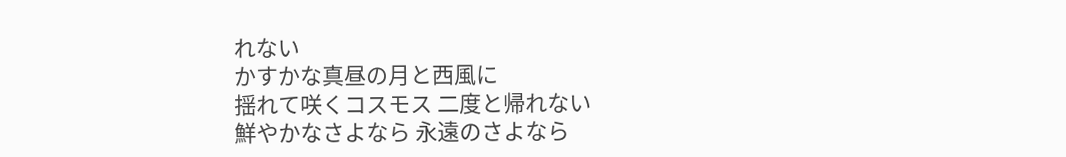れない
かすかな真昼の月と西風に
揺れて咲くコスモス 二度と帰れない
鮮やかなさよなら 永遠のさよなら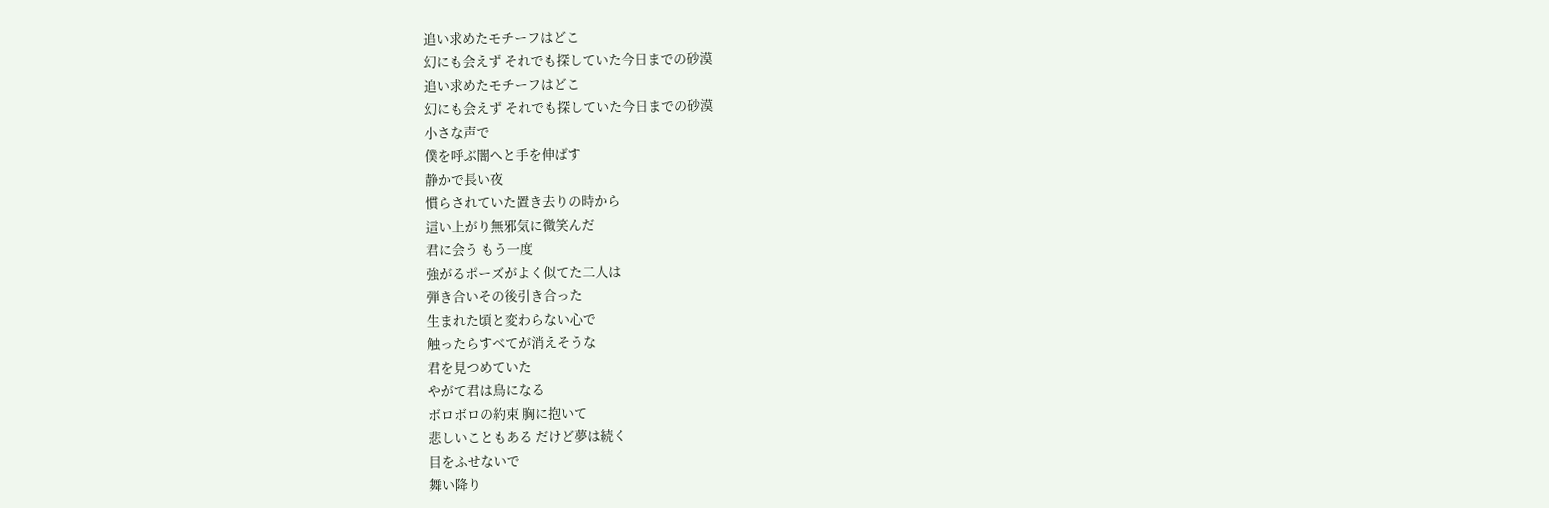追い求めたモチーフはどこ
幻にも会えず それでも探していた今日までの砂漠
追い求めたモチーフはどこ
幻にも会えず それでも探していた今日までの砂漠
小さな声で
僕を呼ぶ闇へと手を伸ばす
静かで長い夜
慣らされていた置き去りの時から
這い上がり無邪気に微笑んだ
君に会う もう一度
強がるポーズがよく似てた二人は
弾き合いその後引き合った
生まれた頃と変わらない心で
触ったらすべてが消えそうな
君を見つめていた
やがて君は鳥になる
ボロボロの約束 胸に抱いて
悲しいこともある だけど夢は続く
目をふせないで
舞い降り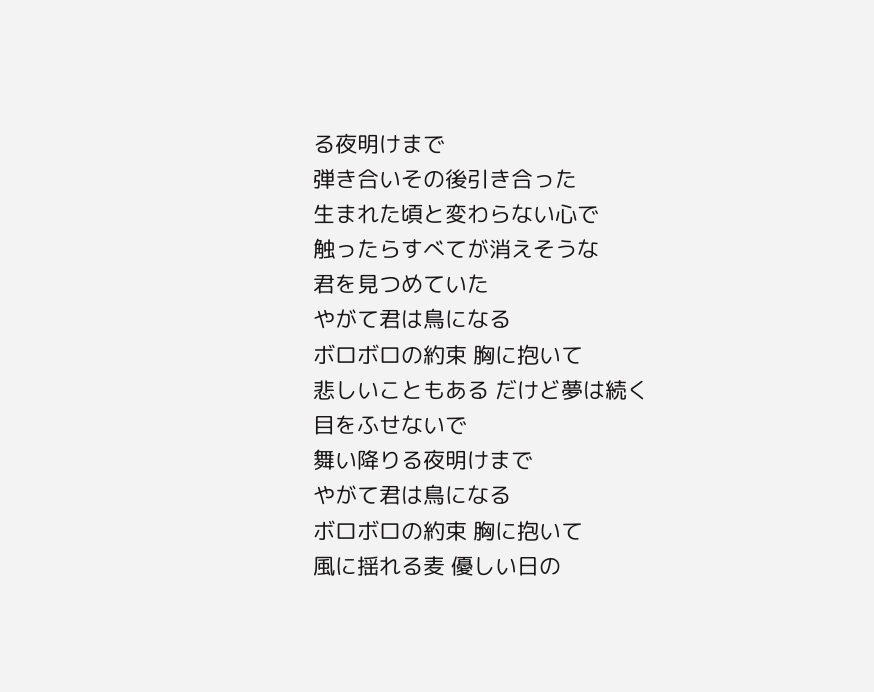る夜明けまで
弾き合いその後引き合った
生まれた頃と変わらない心で
触ったらすべてが消えそうな
君を見つめていた
やがて君は鳥になる
ボロボロの約束 胸に抱いて
悲しいこともある だけど夢は続く
目をふせないで
舞い降りる夜明けまで
やがて君は鳥になる
ボロボロの約束 胸に抱いて
風に揺れる麦 優しい日の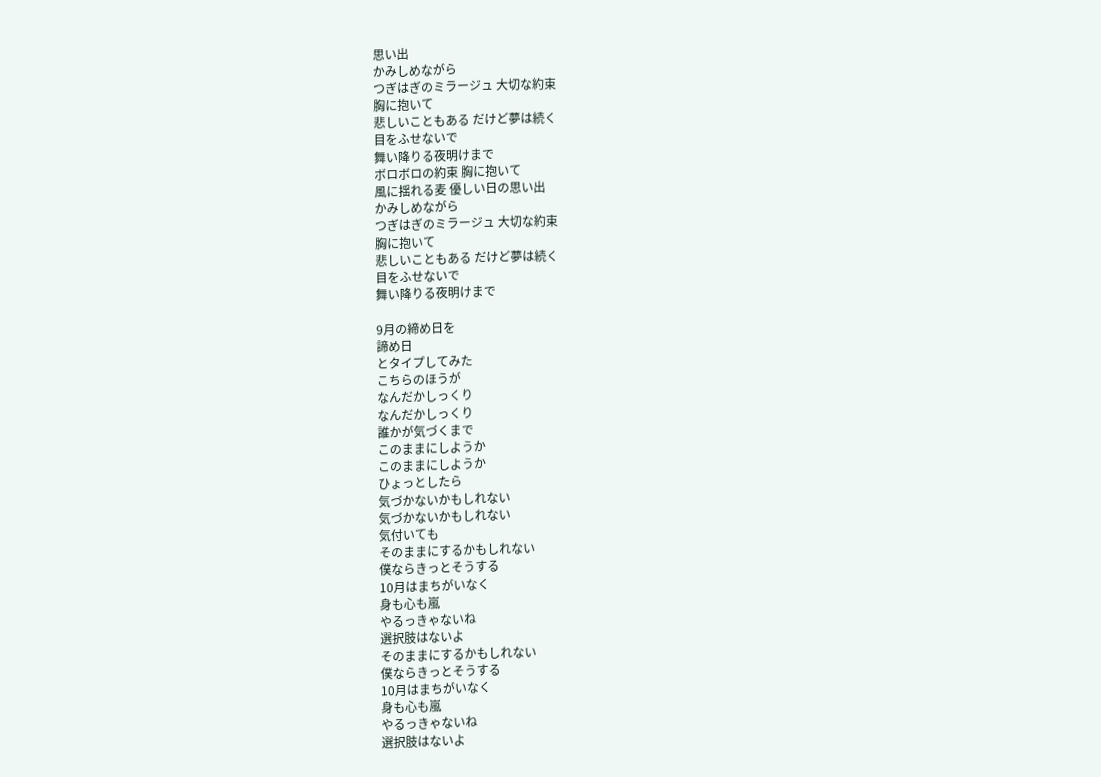思い出
かみしめながら
つぎはぎのミラージュ 大切な約束
胸に抱いて
悲しいこともある だけど夢は続く
目をふせないで
舞い降りる夜明けまで
ボロボロの約束 胸に抱いて
風に揺れる麦 優しい日の思い出
かみしめながら
つぎはぎのミラージュ 大切な約束
胸に抱いて
悲しいこともある だけど夢は続く
目をふせないで
舞い降りる夜明けまで

9月の締め日を
諦め日
とタイプしてみた
こちらのほうが
なんだかしっくり
なんだかしっくり
誰かが気づくまで
このままにしようか
このままにしようか
ひょっとしたら
気づかないかもしれない
気づかないかもしれない
気付いても
そのままにするかもしれない
僕ならきっとそうする
10月はまちがいなく
身も心も嵐
やるっきゃないね
選択肢はないよ
そのままにするかもしれない
僕ならきっとそうする
10月はまちがいなく
身も心も嵐
やるっきゃないね
選択肢はないよ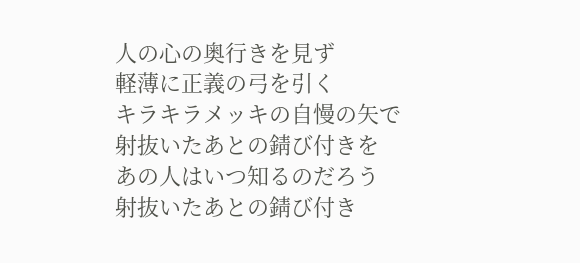人の心の奥行きを見ず
軽薄に正義の弓を引く
キラキラメッキの自慢の矢で
射抜いたあとの錆び付きを
あの人はいつ知るのだろう
射抜いたあとの錆び付き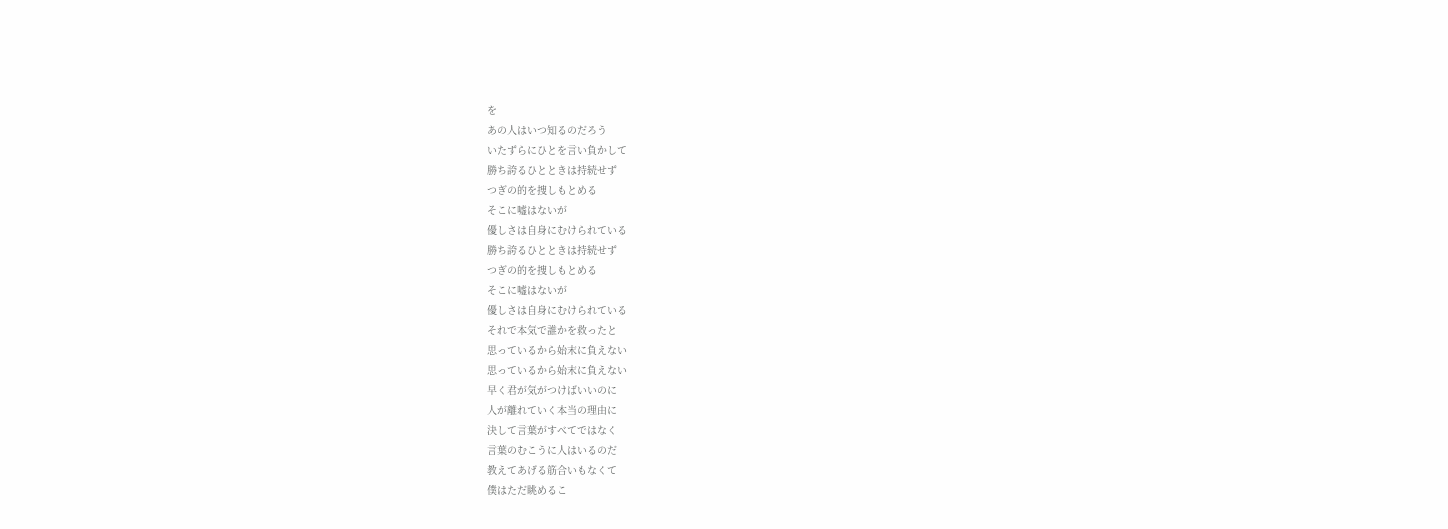を
あの人はいつ知るのだろう
いたずらにひとを言い負かして
勝ち誇るひとときは持続せず
つぎの的を捜しもとめる
そこに嘘はないが
優しさは自身にむけられている
勝ち誇るひとときは持続せず
つぎの的を捜しもとめる
そこに嘘はないが
優しさは自身にむけられている
それで本気で誰かを救ったと
思っているから始末に負えない
思っているから始末に負えない
早く君が気がつけばいいのに
人が離れていく本当の理由に
決して言葉がすべてではなく
言葉のむこうに人はいるのだ
教えてあげる筋合いもなくて
僕はただ眺めるこ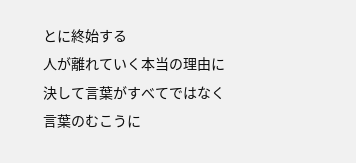とに終始する
人が離れていく本当の理由に
決して言葉がすべてではなく
言葉のむこうに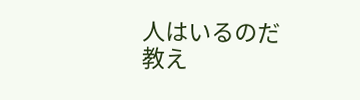人はいるのだ
教え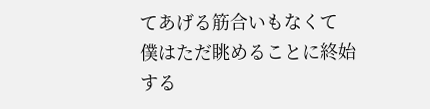てあげる筋合いもなくて
僕はただ眺めることに終始する